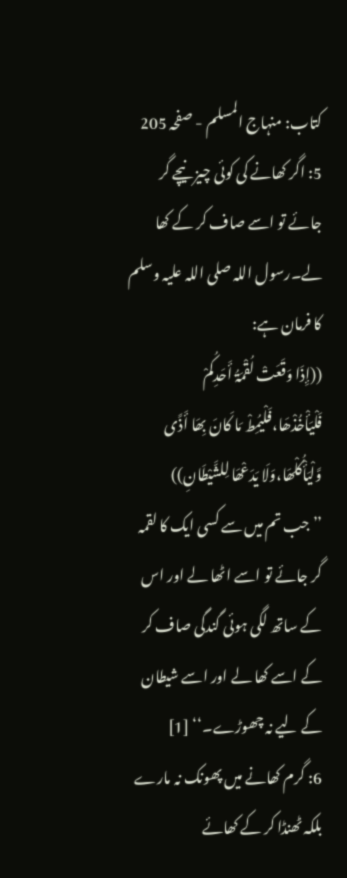کتاب: منہاج المسلم - صفحہ 205
5: اگر کھانے کی کوئی چیز نیچے گر جائے تو اسے صاف کر کے کھا لے۔رسول اللہ صلی اللہ علیہ وسلم کا فرمان ہے:
((إِذَا وَقَعَتْ لُقْمَۃُ أَحَدِکُمْ فَلْیَأْخُذْھَا،فَلْیُمِطْ مَا کَانَ بِھَا أَذًی وَّلْیَأْکُلْھَا،وَلَا یَدَعْھَا لِلشَّیْطَانِ))
’’جب تم میں سے کسی ایک کا لقمہ گر جائے تو اسے اٹھا لے اور اس کے ساتھ لگی ہوئی گندگی صاف کر کے اسے کھا لے اور اسے شیطان کے لیے نہ چھوڑے۔‘‘ [1]
6: گرم کھانے میں پھونک نہ مارے بلکہ ٹھنڈا کر کے کھائے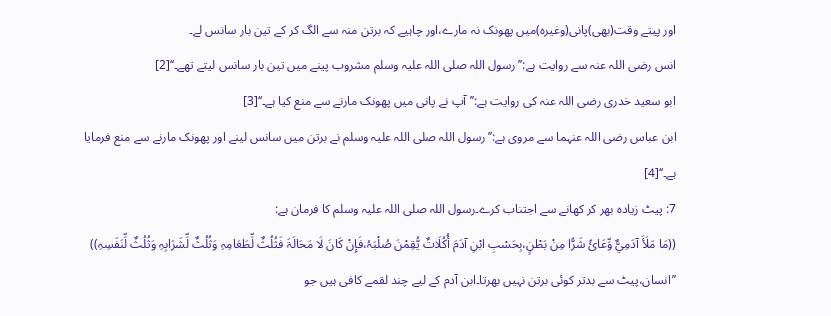اور پیتے وقت(بھی)پانی(وغیرہ)میں پھونک نہ مارے،اور چاہیے کہ برتن منہ سے الگ کر کے تین بار سانس لے۔
انس رضی اللہ عنہ سے روایت ہے:’’رسول اللہ صلی اللہ علیہ وسلم مشروب پینے میں تین بار سانس لیتے تھے۔‘‘[2]
ابو سعید خدری رضی اللہ عنہ کی روایت ہے:’’آپ نے پانی میں پھونک مارنے سے منع کیا ہے۔‘‘[3]
ابن عباس رضی اللہ عنہما سے مروی ہے:’’رسول اللہ صلی اللہ علیہ وسلم نے برتن میں سانس لینے اور پھونک مارنے سے منع فرمایا ہے۔‘‘[4]
7: پیٹ زیادہ بھر کر کھانے سے اجتناب کرے۔رسول اللہ صلی اللہ علیہ وسلم کا فرمان ہے:
((مَا مَلَأَ آدَمِيٌّ وِّعَائً شَرًّا مِنْ بَطْنٍ،بِحَسْبِ ابْنِ آدَمَ أُکُلَاتٌ یُّقِمْنَ صُلْبَہُ،فَإِنْ کَانَ لَا مَحَالَۃَ فَثُلُثٌ لِّطَعَامِہِ وَثُلُثٌ لِّشَرَابِہِ وَثُلُثٌ لِّنَفَسِہِ))
’’انسان،پیٹ سے بدتر کوئی برتن نہیں بھرتا۔ابن آدم کے لیے چند لقمے کافی ہیں جو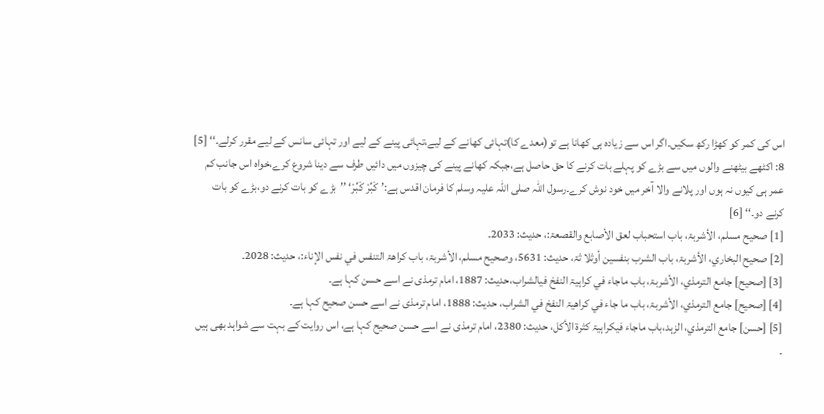اس کی کمر کو کھڑا رکھ سکیں۔اگر اس سے زیادہ ہی کھانا ہے تو(معدے کا)تہائی کھانے کے لیے،تہائی پینے کے لیے اور تہائی سانس کے لیے مقرر کرلے۔‘‘ [5]
8: اکٹھے بیٹھنے والوں میں سے بڑے کو پہلے بات کرنے کا حق حاصل ہے،جبکہ کھانے پینے کی چیزوں میں دائیں طرف سے دینا شروع کرے،خواہ اس جانب کم عمر ہی کیوں نہ ہوں اور پلانے والا آخر میں خود نوش کرے۔رسول اللہ صلی اللہ علیہ وسلم کا فرمان اقدس ہے:’کَبِّرْ کَبِّرْ‘ ’’بڑے کو بات کرنے دو،بڑے کو بات کرنے دو۔‘‘ [6]
[1] صحیح مسلم، الأشربۃ، باب استحباب لعق الأصابع والقصعۃ:، حدیث: 2033۔
[2] صحیح البخاري، الأشربۃ، باب الشرب بنفسین أوثلا ثۃ، حدیث: 5631، وصحیح مسلم، الأشربۃ، باب کراھۃ التنفس في نفس الإناء:، حدیث: 2028۔
[3] [صحیح] جامع الترمذي، الأشربۃ، باب ماجاء في کراہیۃ النفخ فيالشراب،حدیث: 1887، امام ترمذی نے اسے حسن کہا ہے۔
[4] [صحیح] جامع الترمذي، الأشربۃ، باب ما جاء في کراھیۃ النفخ في الشراب، حدیث: 1888، امام ترمذی نے اسے حسن صحیح کہا ہے۔
[5] [حسن] جامع الترمذي، الزہد،باب ماجاء فيکراہیۃ کثرۃ الأکل، حدیث: 2380، امام ترمذی نے اسے حسن صحیح کہا ہے، اس روایت کے بہت سے شواہد بھی ہیں ۔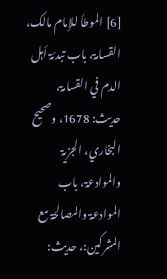[6] الموطأ للإمام مالک، القسامۃ، باب تبدئۃ أہل الدم في القسامۃ، حدیث: 1678، وصحیح البخاري، الجزیۃ والموادعۃ، باب الموادعۃ والمصالحۃ مع المشرکین:، حدیث: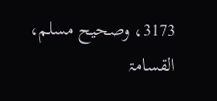3173، وصحیح مسلم، القسامۃ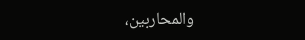والمحاربین،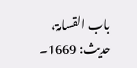باب القسامۃ، حدیث: 1669۔